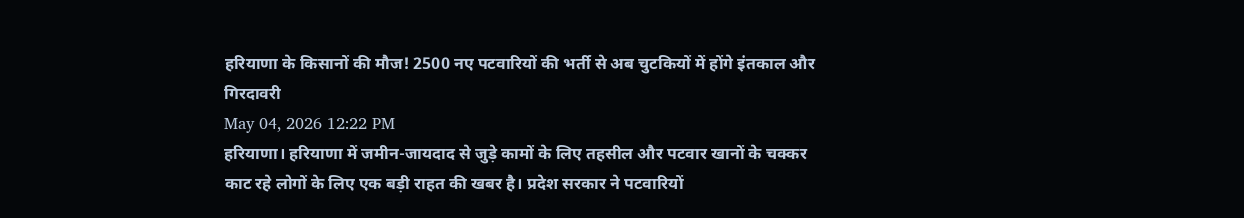हरियाणा के किसानों की मौज! 2500 नए पटवारियों की भर्ती से अब चुटकियों में होंगे इंतकाल और गिरदावरी
May 04, 2026 12:22 PM
हरियाणा। हरियाणा में जमीन-जायदाद से जुड़े कामों के लिए तहसील और पटवार खानों के चक्कर काट रहे लोगों के लिए एक बड़ी राहत की खबर है। प्रदेश सरकार ने पटवारियों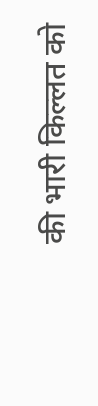की भारी किल्लत को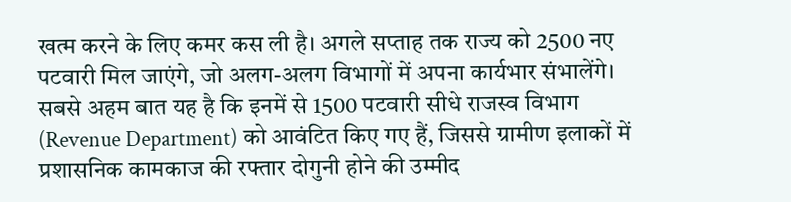खत्म करने के लिए कमर कस ली है। अगले सप्ताह तक राज्य को 2500 नए पटवारी मिल जाएंगे, जो अलग-अलग विभागों में अपना कार्यभार संभालेंगे। सबसे अहम बात यह है कि इनमें से 1500 पटवारी सीधे राजस्व विभाग (Revenue Department) को आवंटित किए गए हैं, जिससे ग्रामीण इलाकों में प्रशासनिक कामकाज की रफ्तार दोगुनी होने की उम्मीद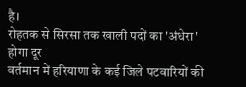है।
रोहतक से सिरसा तक खाली पदों का 'अंधेरा' होगा दूर
वर्तमान में हरियाणा के कई जिले पटवारियों की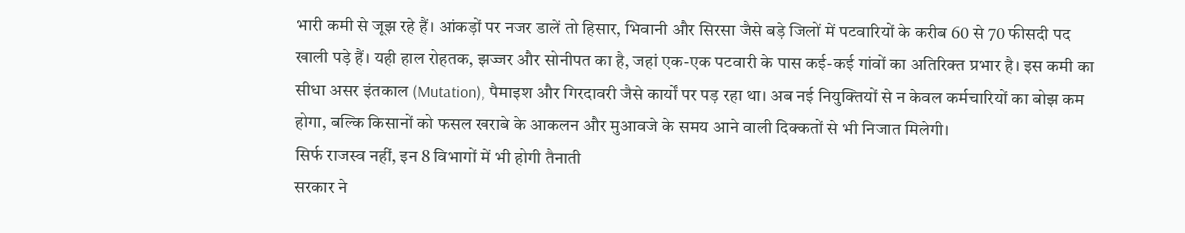भारी कमी से जूझ रहे हैं। आंकड़ों पर नजर डालें तो हिसार, भिवानी और सिरसा जैसे बड़े जिलों में पटवारियों के करीब 60 से 70 फीसदी पद खाली पड़े हैं। यही हाल रोहतक, झज्जर और सोनीपत का है, जहां एक-एक पटवारी के पास कई-कई गांवों का अतिरिक्त प्रभार है। इस कमी का सीधा असर इंतकाल (Mutation), पैमाइश और गिरदावरी जैसे कार्यों पर पड़ रहा था। अब नई नियुक्तियों से न केवल कर्मचारियों का बोझ कम होगा, बल्कि किसानों को फसल खराबे के आकलन और मुआवजे के समय आने वाली दिक्कतों से भी निजात मिलेगी।
सिर्फ राजस्व नहीं, इन 8 विभागों में भी होगी तैनाती
सरकार ने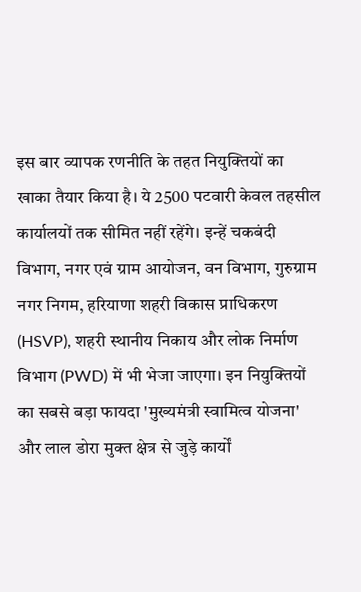इस बार व्यापक रणनीति के तहत नियुक्तियों का खाका तैयार किया है। ये 2500 पटवारी केवल तहसील कार्यालयों तक सीमित नहीं रहेंगे। इन्हें चकबंदी विभाग, नगर एवं ग्राम आयोजन, वन विभाग, गुरुग्राम नगर निगम, हरियाणा शहरी विकास प्राधिकरण (HSVP), शहरी स्थानीय निकाय और लोक निर्माण विभाग (PWD) में भी भेजा जाएगा। इन नियुक्तियों का सबसे बड़ा फायदा 'मुख्यमंत्री स्वामित्व योजना' और लाल डोरा मुक्त क्षेत्र से जुड़े कार्यों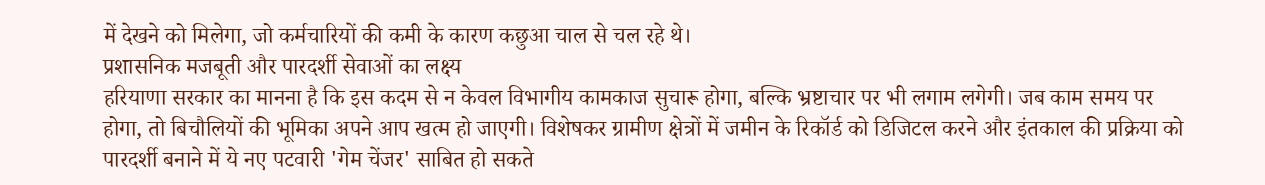में देखने को मिलेगा, जो कर्मचारियों की कमी के कारण कछुआ चाल से चल रहे थे।
प्रशासनिक मजबूती और पारदर्शी सेवाओं का लक्ष्य
हरियाणा सरकार का मानना है कि इस कदम से न केवल विभागीय कामकाज सुचारू होगा, बल्कि भ्रष्टाचार पर भी लगाम लगेगी। जब काम समय पर होगा, तो बिचौलियों की भूमिका अपने आप खत्म हो जाएगी। विशेषकर ग्रामीण क्षेत्रों में जमीन के रिकॉर्ड को डिजिटल करने और इंतकाल की प्रक्रिया को पारदर्शी बनाने में ये नए पटवारी 'गेम चेंजर' साबित हो सकते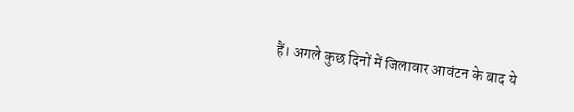हैं। अगले कुछ दिनों में जिलावार आवंटन के बाद ये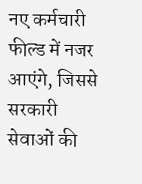नए कर्मचारी फील्ड में नजर आएंगे, जिससे सरकारी सेवाओं की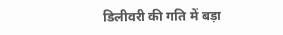डिलीवरी की गति में बड़ा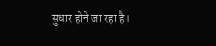सुधार होने जा रहा है।